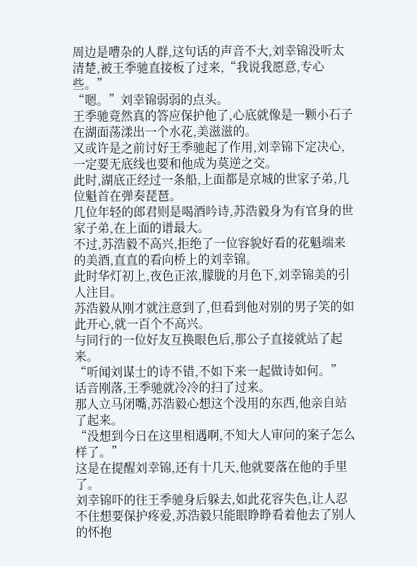周边是嘈杂的人群,这句话的声音不大,刘幸锦没听太清楚,被王季驰直接板了过来,“我说我愿意,专心些。”
“嗯。”刘幸锦弱弱的点头。
王季驰竟然真的答应保护他了,心底就像是一颗小石子在湖面荡漾出一个水花,美滋滋的。
又或许是之前讨好王季驰起了作用,刘幸锦下定决心,一定要无底线也要和他成为莫逆之交。
此时,湖底正经过一条船,上面都是京城的世家子弟,几位魁首在弹奏琵琶。
几位年轻的郎君则是喝酒吟诗,苏浩毅身为有官身的世家子弟,在上面的谱最大。
不过,苏浩毅不高兴,拒绝了一位容貌好看的花魁端来的美酒,直直的看向桥上的刘幸锦。
此时华灯初上,夜色正浓,朦胧的月色下,刘幸锦美的引人注目。
苏浩毅从刚才就注意到了,但看到他对别的男子笑的如此开心,就一百个不高兴。
与同行的一位好友互换眼色后,那公子直接就站了起来。
“听闻刘谋士的诗不错,不如下来一起做诗如何。”
话音刚落,王季驰就冷冷的扫了过来。
那人立马闭嘴,苏浩毅心想这个没用的东西,他亲自站了起来。
“没想到今日在这里相遇啊,不知大人审问的案子怎么样了。”
这是在提醒刘幸锦,还有十几天,他就要落在他的手里了。
刘幸锦吓的往王季驰身后躲去,如此花容失色,让人忍不住想要保护疼爱,苏浩毅只能眼睁睁看着他去了别人的怀抱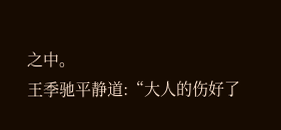之中。
王季驰平静道:“大人的伤好了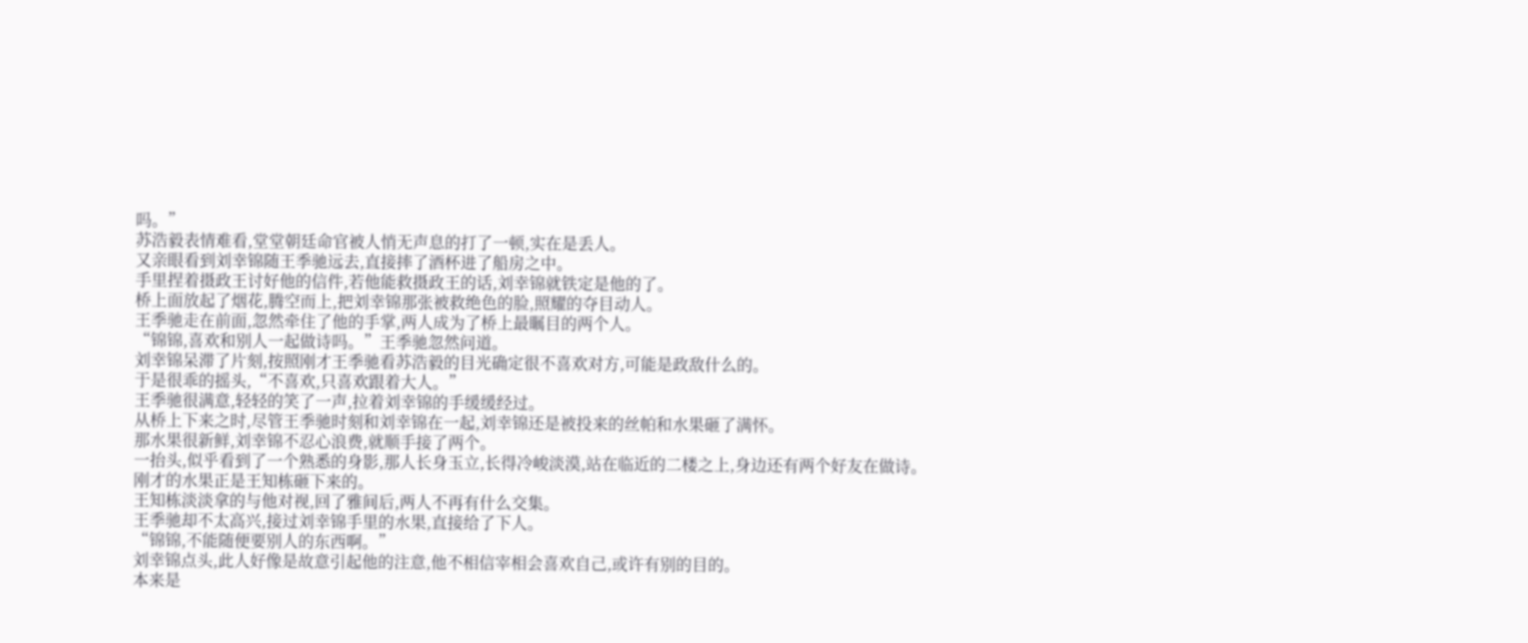吗。”
苏浩毅表情难看,堂堂朝廷命官被人悄无声息的打了一顿,实在是丢人。
又亲眼看到刘幸锦随王季驰远去,直接摔了酒杯进了船房之中。
手里捏着摄政王讨好他的信件,若他能救摄政王的话,刘幸锦就铁定是他的了。
桥上面放起了烟花,腾空而上,把刘幸锦那张被救绝色的脸,照耀的夺目动人。
王季驰走在前面,忽然牵住了他的手掌,两人成为了桥上最瞩目的两个人。
“锦锦,喜欢和别人一起做诗吗。”王季驰忽然问道。
刘幸锦呆滞了片刻,按照刚才王季驰看苏浩毅的目光确定很不喜欢对方,可能是政敌什么的。
于是很乖的摇头,“不喜欢,只喜欢跟着大人。”
王季驰很满意,轻轻的笑了一声,拉着刘幸锦的手缓缓经过。
从桥上下来之时,尽管王季驰时刻和刘幸锦在一起,刘幸锦还是被投来的丝帕和水果砸了满怀。
那水果很新鲜,刘幸锦不忍心浪费,就顺手接了两个。
一抬头,似乎看到了一个熟悉的身影,那人长身玉立,长得冷峻淡漠,站在临近的二楼之上,身边还有两个好友在做诗。
刚才的水果正是王知栋砸下来的。
王知栋淡淡拿的与他对视,回了雅间后,两人不再有什么交集。
王季驰却不太高兴,接过刘幸锦手里的水果,直接给了下人。
“锦锦,不能随便要别人的东西啊。”
刘幸锦点头,此人好像是故意引起他的注意,他不相信宰相会喜欢自己,或许有别的目的。
本来是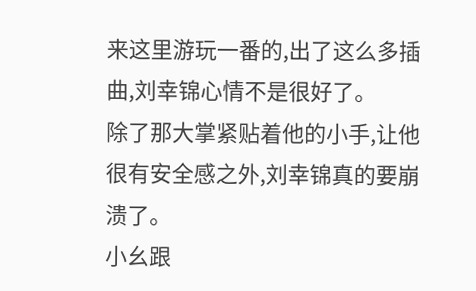来这里游玩一番的,出了这么多插曲,刘幸锦心情不是很好了。
除了那大掌紧贴着他的小手,让他很有安全感之外,刘幸锦真的要崩溃了。
小幺跟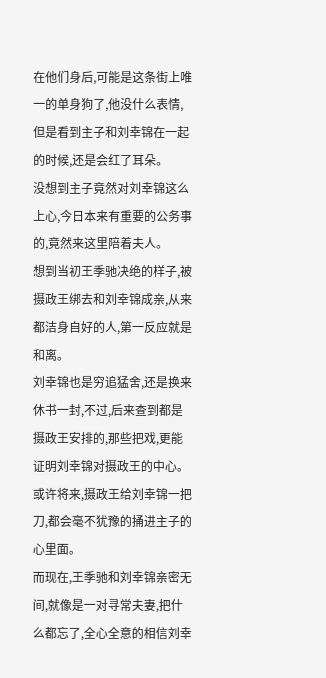在他们身后,可能是这条街上唯一的单身狗了,他没什么表情,但是看到主子和刘幸锦在一起的时候,还是会红了耳朵。
没想到主子竟然对刘幸锦这么上心,今日本来有重要的公务事的,竟然来这里陪着夫人。
想到当初王季驰决绝的样子,被摄政王绑去和刘幸锦成亲,从来都洁身自好的人,第一反应就是和离。
刘幸锦也是穷追猛舍,还是换来休书一封,不过,后来查到都是摄政王安排的,那些把戏,更能证明刘幸锦对摄政王的中心。
或许将来,摄政王给刘幸锦一把刀,都会毫不犹豫的捅进主子的心里面。
而现在,王季驰和刘幸锦亲密无间,就像是一对寻常夫妻,把什么都忘了,全心全意的相信刘幸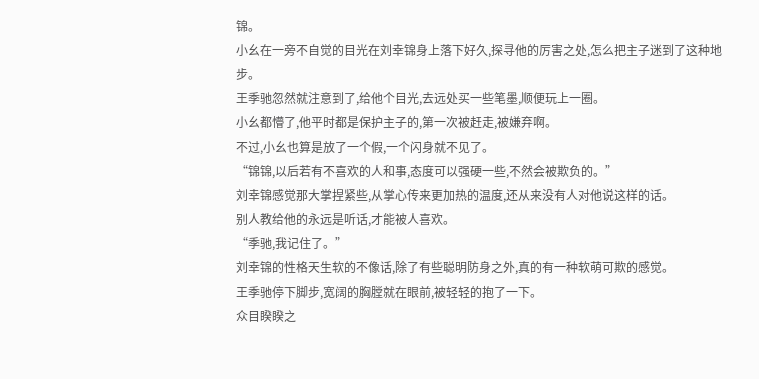锦。
小幺在一旁不自觉的目光在刘幸锦身上落下好久,探寻他的厉害之处,怎么把主子迷到了这种地步。
王季驰忽然就注意到了,给他个目光,去远处买一些笔墨,顺便玩上一圈。
小幺都懵了,他平时都是保护主子的,第一次被赶走,被嫌弃啊。
不过,小幺也算是放了一个假,一个闪身就不见了。
“锦锦,以后若有不喜欢的人和事,态度可以强硬一些,不然会被欺负的。”
刘幸锦感觉那大掌捏紧些,从掌心传来更加热的温度,还从来没有人对他说这样的话。
别人教给他的永远是听话,才能被人喜欢。
“季驰,我记住了。”
刘幸锦的性格天生软的不像话,除了有些聪明防身之外,真的有一种软萌可欺的感觉。
王季驰停下脚步,宽阔的胸膛就在眼前,被轻轻的抱了一下。
众目睽睽之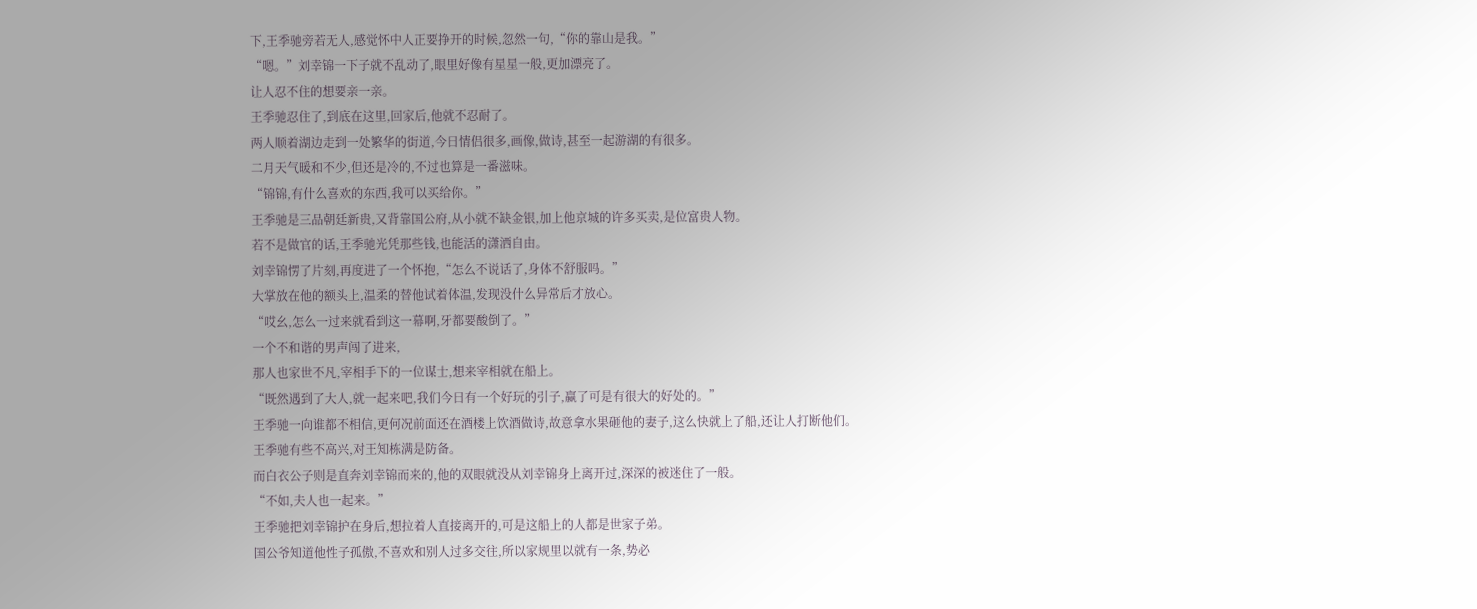下,王季驰旁若无人,感觉怀中人正要挣开的时候,忽然一句,“你的靠山是我。”
“嗯。”刘幸锦一下子就不乱动了,眼里好像有星星一般,更加漂亮了。
让人忍不住的想要亲一亲。
王季驰忍住了,到底在这里,回家后,他就不忍耐了。
两人顺着湖边走到一处繁华的街道,今日情侣很多,画像,做诗,甚至一起游湖的有很多。
二月天气暖和不少,但还是冷的,不过也算是一番滋味。
“锦锦,有什么喜欢的东西,我可以买给你。”
王季驰是三品朝廷新贵,又背靠国公府,从小就不缺金银,加上他京城的许多买卖,是位富贵人物。
若不是做官的话,王季驰光凭那些钱,也能活的潇洒自由。
刘幸锦愣了片刻,再度进了一个怀抱,“怎么不说话了,身体不舒服吗。”
大掌放在他的额头上,温柔的替他试着体温,发现没什么异常后才放心。
“哎幺,怎么一过来就看到这一幕啊,牙都要酸倒了。”
一个不和谐的男声闯了进来,
那人也家世不凡,宰相手下的一位谋士,想来宰相就在船上。
“既然遇到了大人,就一起来吧,我们今日有一个好玩的引子,赢了可是有很大的好处的。”
王季驰一向谁都不相信,更何况前面还在酒楼上饮酒做诗,故意拿水果砸他的妻子,这么快就上了船,还让人打断他们。
王季驰有些不高兴,对王知栋满是防备。
而白衣公子则是直奔刘幸锦而来的,他的双眼就没从刘幸锦身上离开过,深深的被迷住了一般。
“不如,夫人也一起来。”
王季驰把刘幸锦护在身后,想拉着人直接离开的,可是这船上的人都是世家子弟。
国公爷知道他性子孤傲,不喜欢和别人过多交往,所以家规里以就有一条,势必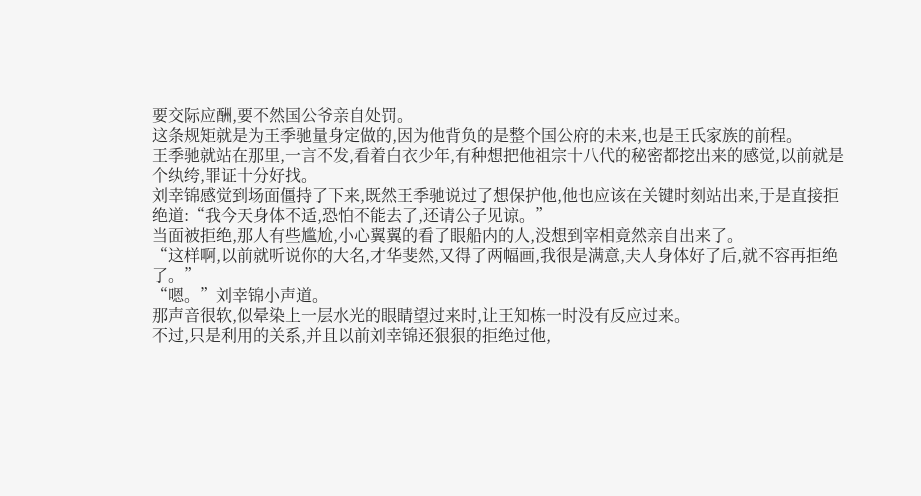要交际应酬,要不然国公爷亲自处罚。
这条规矩就是为王季驰量身定做的,因为他背负的是整个国公府的未来,也是王氏家族的前程。
王季驰就站在那里,一言不发,看着白衣少年,有种想把他祖宗十八代的秘密都挖出来的感觉,以前就是个纨绔,罪证十分好找。
刘幸锦感觉到场面僵持了下来,既然王季驰说过了想保护他,他也应该在关键时刻站出来,于是直接拒绝道:“我今天身体不适,恐怕不能去了,还请公子见谅。”
当面被拒绝,那人有些尴尬,小心翼翼的看了眼船内的人,没想到宰相竟然亲自出来了。
“这样啊,以前就听说你的大名,才华斐然,又得了两幅画,我很是满意,夫人身体好了后,就不容再拒绝了。”
“嗯。”刘幸锦小声道。
那声音很软,似晕染上一层水光的眼睛望过来时,让王知栋一时没有反应过来。
不过,只是利用的关系,并且以前刘幸锦还狠狠的拒绝过他,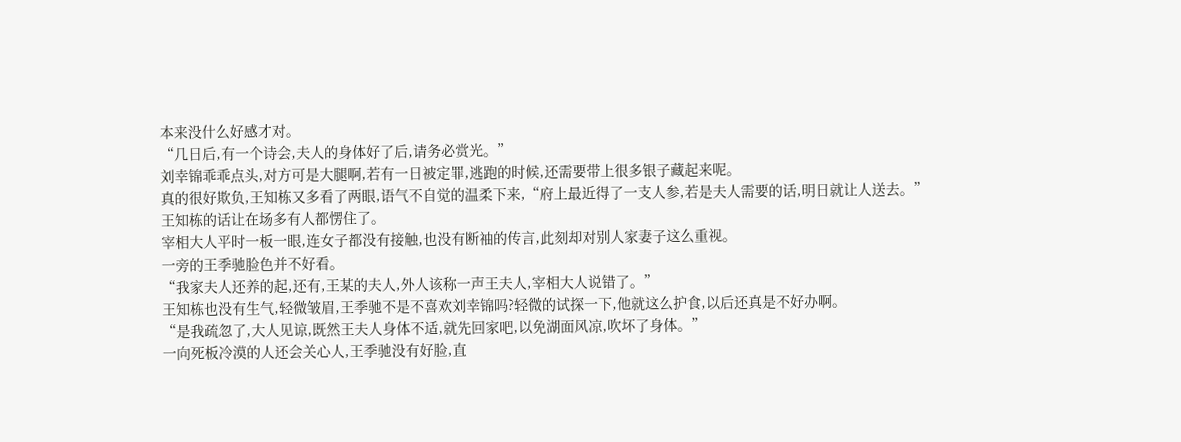本来没什么好感才对。
“几日后,有一个诗会,夫人的身体好了后,请务必赏光。”
刘幸锦乖乖点头,对方可是大腿啊,若有一日被定罪,逃跑的时候,还需要带上很多银子藏起来呢。
真的很好欺负,王知栋又多看了两眼,语气不自觉的温柔下来,“府上最近得了一支人参,若是夫人需要的话,明日就让人送去。”
王知栋的话让在场多有人都愣住了。
宰相大人平时一板一眼,连女子都没有接触,也没有断袖的传言,此刻却对别人家妻子这么重视。
一旁的王季驰脸色并不好看。
“我家夫人还养的起,还有,王某的夫人,外人该称一声王夫人,宰相大人说错了。”
王知栋也没有生气,轻微皱眉,王季驰不是不喜欢刘幸锦吗?轻微的试探一下,他就这么护食,以后还真是不好办啊。
“是我疏忽了,大人见谅,既然王夫人身体不适,就先回家吧,以免湖面风凉,吹坏了身体。”
一向死板冷漠的人还会关心人,王季驰没有好脸,直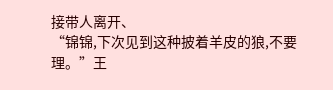接带人离开、
“锦锦,下次见到这种披着羊皮的狼,不要理。”王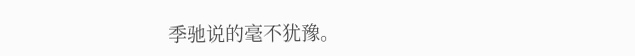季驰说的毫不犹豫。